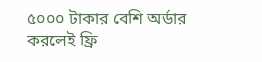৫০০০ টাকার বেশি অর্ডার করলেই ফ্রি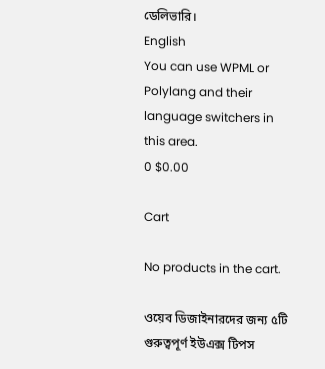ডেলিভারি।
English
You can use WPML or Polylang and their language switchers in this area.
0 $0.00

Cart

No products in the cart.

ওয়েব ডিজাইনারদের জন্য ৫টি গুরুত্বপূর্ণ ইউএক্স টিপস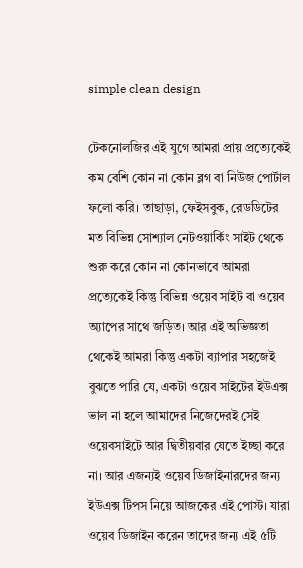simple clean design

টেকনোলজির এই যুগে আমরা প্রায় প্রত্যেকেই কম বেশি কোন না কোন ব্লগ বা নিউজ পোর্টাল ফলো করি। তাছাড়া, ফেইসবুক, রেডডিটের মত বিভিন্ন সোশ্যাল নেটওয়ার্কিং সাইট থেকে শুরু করে কোন না কোনভাবে আমরা প্রত্যেকেই কিন্তু বিভিন্ন ওয়েব সাইট বা ওয়েব অ্যাপের সাথে জড়িত। আর এই অভিজ্ঞতা থেকেই আমরা কিন্তু একটা ব্যাপার সহজেই বুঝতে পারি যে, একটা ওয়েব সাইটের ইউএক্স ভাল না হলে আমাদের নিজেদেরই সেই ওয়েবসাইটে আর দ্বিতীয়বার যেতে ইচ্ছা করে না। আর এজন্যই ওয়েব ডিজাইনারদের জন্য ইউএক্স টিপস নিয়ে আজকের এই পোস্ট। যারা ওয়েব ডিজাইন করেন তাদের জন্য এই ৫টি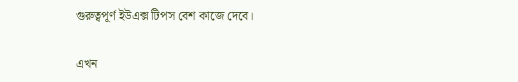গুরুত্বপূর্ণ ইউএক্স টিপস বেশ কাজে দেবে।

এখন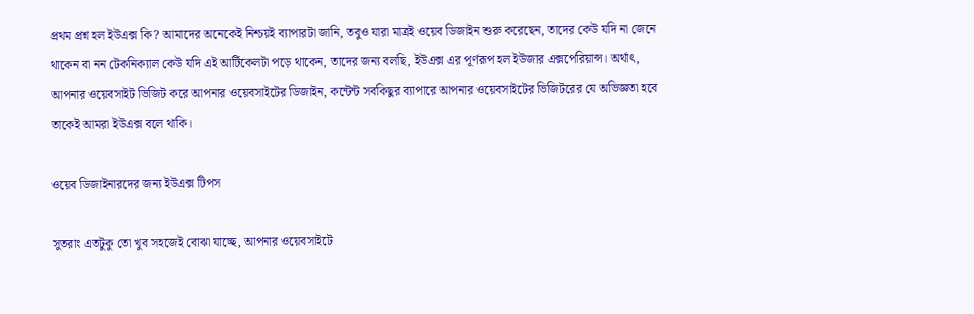প্রথম প্রশ্ন হল ইউএক্স কি? আমাদের অনেকেই নিশ্চয়ই ব্যাপারটা জানি, তবুও যারা মাত্রই ওয়েব ডিজাইন শুরু করেছেন, তাদের কেউ যদি না জেনে থাকেন বা নন টেকনিক্যাল কেউ যদি এই আর্টিকেলটা পড়ে থাকেন, তাদের জন্য বলছি, ইউএক্স এর পূর্ণরূপ হল ইউজার এক্সপেরিয়ান্স। অর্থাৎ, আপনার ওয়েবসাইট ভিজিট করে আপনার ওয়েবসাইটের ডিজাইন, কন্টেন্ট সবকিছুর ব্যাপারে আপনার ওয়েবসাইটের ভিজিটরের যে অভিজ্ঞতা হবে তাকেই আমরা ইউএক্স বলে থাকি।

ওয়েব ডিজাইনারদের জন্য ইউএক্স টিপস

সুতরাং এতটুকু তো খুব সহজেই বোঝা যাচ্ছে, আপনার ওয়েবসাইটে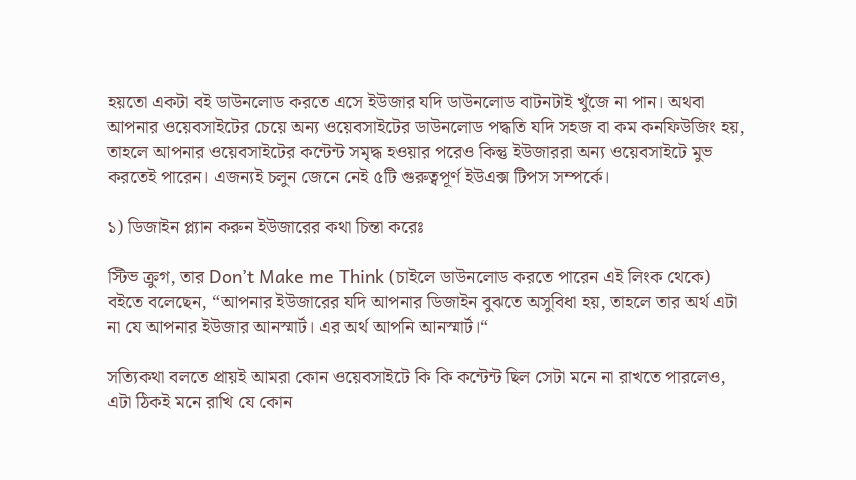হয়তো একটা বই ডাউনলোড করতে এসে ইউজার যদি ডাউনলোড বাটনটাই খুঁজে না পান। অথবা আপনার ওয়েবসাইটের চেয়ে অন্য ওয়েবসাইটের ডাউনলোড পদ্ধতি যদি সহজ বা কম কনফিউজিং হয়, তাহলে আপনার ওয়েবসাইটের কন্টেন্ট সমৃদ্ধ হওয়ার পরেও কিন্তু ইউজাররা অন্য ওয়েবসাইটে মুভ করতেই পারেন। এজন্যই চলুন জেনে নেই ৫টি গুরুত্বপূর্ণ ইউএক্স টিপস সম্পর্কে।

১) ডিজাইন প্ল্যান করুন ইউজারের কথা চিন্তা করেঃ

স্টিভ ক্রুগ, তার Don’t Make me Think (চাইলে ডাউনলোড করতে পারেন এই লিংক থেকে)  বইতে বলেছেন, “আপনার ইউজারের যদি আপনার ডিজাইন বুঝতে অসুবিধা হয়, তাহলে তার অর্থ এটা না যে আপনার ইউজার আনস্মার্ট। এর অর্থ আপনি আনস্মার্ট।“

সত্যিকথা বলতে প্রায়ই আমরা কোন ওয়েবসাইটে কি কি কন্টেন্ট ছিল সেটা মনে না রাখতে পারলেও, এটা ঠিকই মনে রাখি যে কোন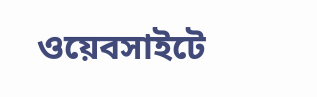ওয়েবসাইটে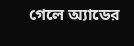গেলে অ্যাডের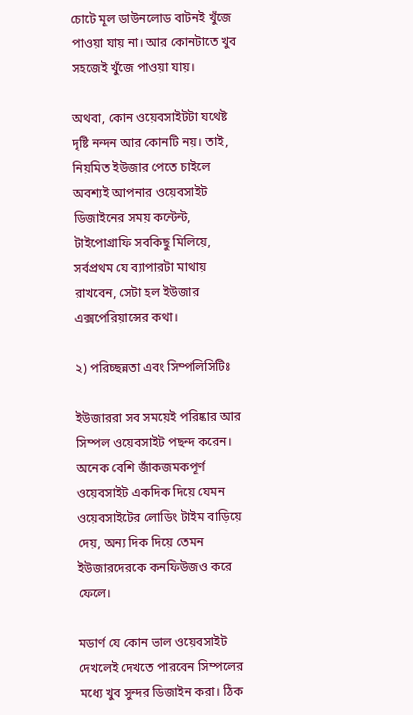চোটে মূল ডাউনলোড বাটনই খুঁজে পাওয়া যায় না। আর কোনটাতে খুব সহজেই খুঁজে পাওয়া যায়।

অথবা, কোন ওয়েবসাইটটা যথেষ্ট দৃষ্টি নন্দন আর কোনটি নয়। তাই, নিয়মিত ইউজার পেতে চাইলে অবশ্যই আপনার ওয়েবসাইট ডিজাইনের সময় কন্টেন্ট, টাইপোগ্রাফি সবকিছু মিলিয়ে, সর্বপ্রথম যে ব্যাপারটা মাথায় রাখবেন, সেটা হল ইউজার এক্সপেরিয়ান্সের কথা।

২) পরিচ্ছন্নতা এবং সিম্পলিসিটিঃ

ইউজাররা সব সময়েই পরিষ্কার আর সিম্পল ওয়েবসাইট পছন্দ করেন। অনেক বেশি জাঁকজমকপূর্ণ ওয়েবসাইট একদিক দিয়ে যেমন ওয়েবসাইটের লোডিং টাইম বাড়িয়ে দেয়, অন্য দিক দিয়ে তেমন ইউজারদেরকে কনফিউজও করে ফেলে।

মডার্ণ যে কোন ভাল ওয়েবসাইট দেখলেই দেখতে পারবেন সিম্পলের মধ্যে খুব সুন্দর ডিজাইন করা। ঠিক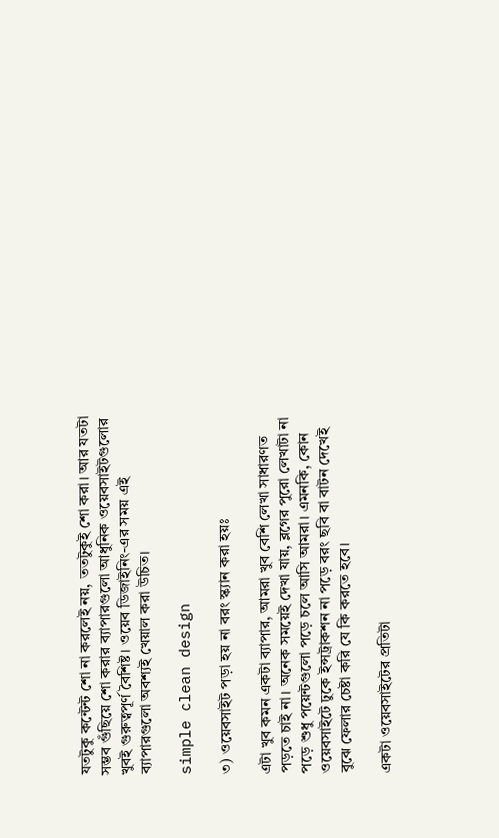যতটুকু কন্টেন্ট শো না করলেই নয়, ততটুকুই শো করা। আর যতটা সম্ভব গুঁছিয়ে শো করার ব্যাপারগুলো আধুনিক ওয়েবসাইটগুলোর খুবই গুরুত্বপূর্ণ বৈশিষ্ট। ওয়েব ডিজাইনিং-এর সময় এই ব্যাপারগুলো অবশ্যই খেয়াল করা উচিত।

simple clean design

৩) ওয়েবসাইট পড়া হয় না বরং স্ক্যান করা হয়ঃ

এটা খুব কমন একটা ব্যাপার, আমরা খুব বেশি লেখা সাধারণত পড়তে চাই না। অনেক সময়েই দেখা যায়, ব্লগের পুরো লেখাটা না পড়ে শুধু পয়েন্টগুলো পড়ে চলে আসি আমরা। এমনকি, কোন ওয়েবসাইটে ঢুকে ইন্সট্রাকশন না পড়ে বরং ছবি বা বাটন দেখেই বুঝে ফেলার চেষ্টা করি যে কি করতে হবে।

একটা ওয়েবসাইটের প্রতিটা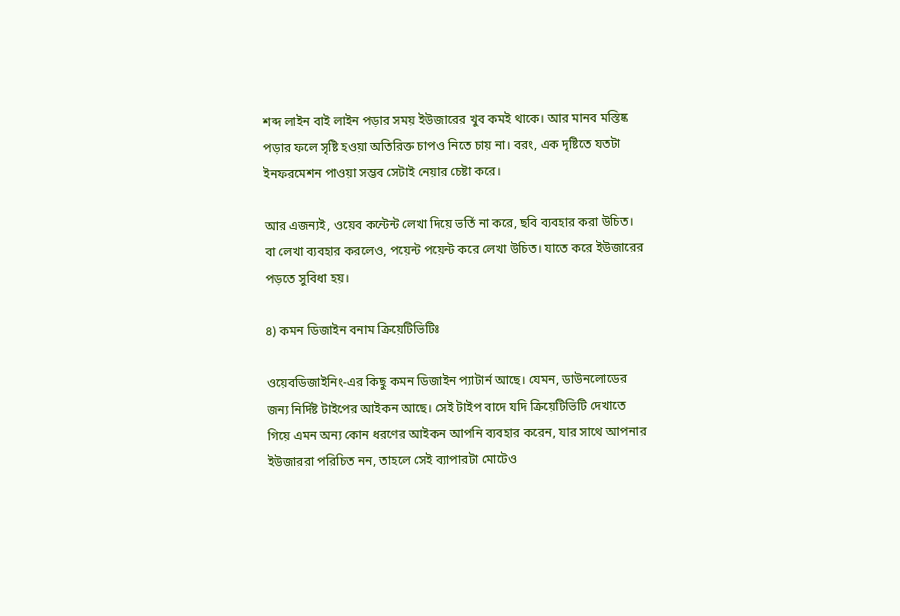শব্দ লাইন বাই লাইন পড়ার সময় ইউজারের খুব কমই থাকে। আর মানব মস্তিষ্ক পড়ার ফলে সৃষ্টি হওয়া অতিরিক্ত চাপও নিতে চায় না। বরং, এক দৃষ্টিতে যতটা ইনফরমেশন পাওয়া সম্ভব সেটাই নেয়ার চেষ্টা করে।

আর এজন্যই, ওয়েব কন্টেন্ট লেখা দিয়ে ভর্তি না করে, ছবি ব্যবহার করা উচিত। বা লেখা ব্যবহার করলেও, পয়েন্ট পয়েন্ট করে লেখা উচিত। যাতে করে ইউজারের পড়তে সুবিধা হয়।

৪) কমন ডিজাইন বনাম ক্রিয়েটিভিটিঃ

ওয়েবডিজাইনিং-এর কিছু কমন ডিজাইন প্যাটার্ন আছে। যেমন, ডাউনলোডের জন্য নির্দিষ্ট টাইপের আইকন আছে। সেই টাইপ বাদে যদি ক্রিয়েটিভিটি দেখাতে গিয়ে এমন অন্য কোন ধরণের আইকন আপনি ব্যবহার করেন, যার সাথে আপনার ইউজাররা পরিচিত নন, তাহলে সেই ব্যাপারটা মোটেও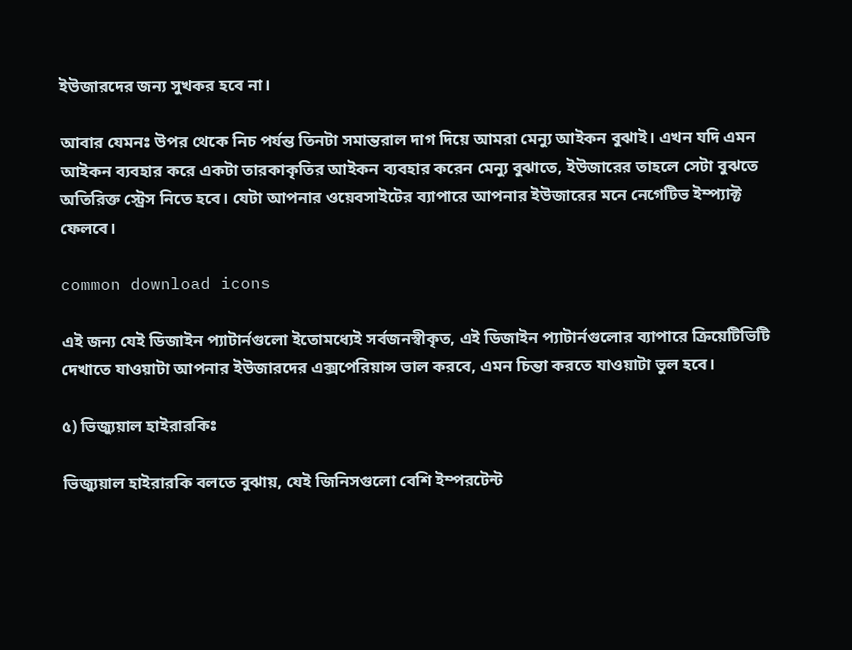ইউজারদের জন্য সুখকর হবে না।

আবার যেমনঃ উপর থেকে নিচ পর্যন্ত তিনটা সমান্তরাল দাগ দিয়ে আমরা মেন্যু আইকন বুঝাই। এখন যদি এমন আইকন ব্যবহার করে একটা তারকাকৃতির আইকন ব্যবহার করেন মেন্যু বুঝাতে, ইউজারের তাহলে সেটা বুঝতে অতিরিক্ত স্ট্রেস নিতে হবে। যেটা আপনার ওয়েবসাইটের ব্যাপারে আপনার ইউজারের মনে নেগেটিভ ইম্প্যাক্ট ফেলবে।

common download icons

এই জন্য যেই ডিজাইন প্যাটার্নগুলো ইতোমধ্যেই সর্বজনস্বীকৃত, এই ডিজাইন প্যাটার্নগুলোর ব্যাপারে ক্রিয়েটিভিটি দেখাতে যাওয়াটা আপনার ইউজারদের এক্সপেরিয়ান্স ভাল করবে, এমন চিন্তা করতে যাওয়াটা ভুল হবে।

৫) ভিজ্যুয়াল হাইরারকিঃ

ভিজ্যুয়াল হাইরারকি বলতে বুঝায়, যেই জিনিসগুলো বেশি ইম্পরটেন্ট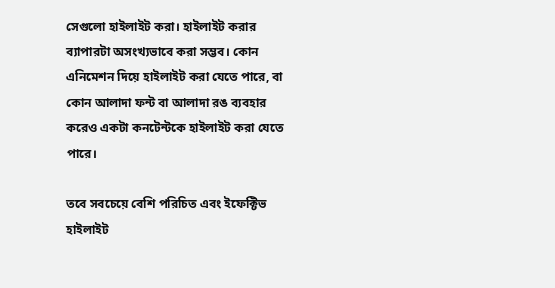সেগুলো হাইলাইট করা। হাইলাইট করার ব্যাপারটা অসংখ্যভাবে করা সম্ভব। কোন এনিমেশন দিয়ে হাইলাইট করা যেতে পারে, বা কোন আলাদা ফন্ট বা আলাদা রঙ ব্যবহার করেও একটা কনটেন্টকে হাইলাইট করা যেতে পারে।

তবে সবচেয়ে বেশি পরিচিত এবং ইফেক্টিভ হাইলাইট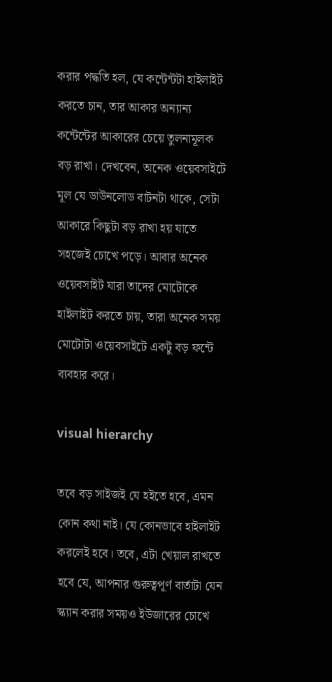করার পদ্ধতি হল, যে কন্টেন্টটা হাইলাইট করতে চান, তার আকার অন্যান্য কন্টেন্টের আকারের চেয়ে তুলনামূলক বড় রাখা। দেখবেন, অনেক ওয়েবসাইটে মূল যে ডাউনলোড বাটনটা থাকে, সেটা আকারে কিছুটা বড় রাখা হয় যাতে সহজেই চোখে পড়ে। আবার অনেক ওয়েবসাইট যারা তাদের মোটোকে হাইলাইট করতে চায়, তারা অনেক সময় মোটোটা ওয়েবসাইটে একটু বড় ফন্টে ব্যবহার করে।

visual hierarchy

তবে বড় সাইজই যে হইতে হবে, এমন কোন কথা নাই। যে কোনভাবে হাইলাইট করলেই হবে। তবে, এটা খেয়াল রাখতে হবে যে, আপনার গুরুত্বপূর্ণ বার্তাটা যেন স্ক্যান করার সময়ও ইউজারের চোখে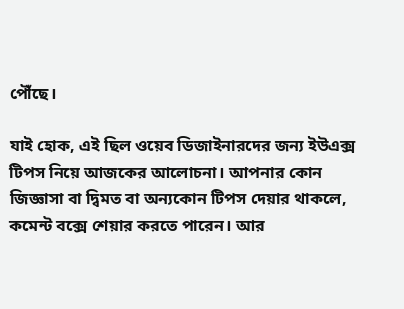পৌঁছে।

যাই হোক, এই ছিল ওয়েব ডিজাইনারদের জন্য ইউএক্স টিপস নিয়ে আজকের আলোচনা। আপনার কোন জিজ্ঞাসা বা দ্বিমত বা অন্যকোন টিপস দেয়ার থাকলে, কমেন্ট বক্সে শেয়ার করতে পারেন। আর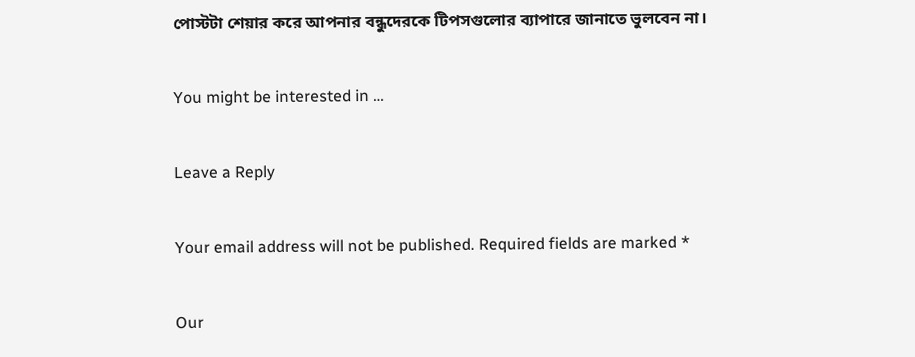পোস্টটা শেয়ার করে আপনার বন্ধুদেরকে টিপসগুলোর ব্যাপারে জানাতে ভুলবেন না।

You might be interested in …

Leave a Reply

Your email address will not be published. Required fields are marked *

Our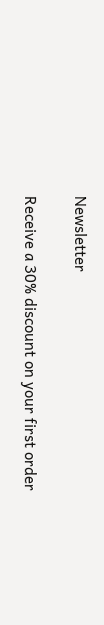Newsletter

Receive a 30% discount on your first order